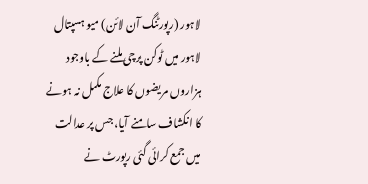لاہور (رپورٹنگ آن لائن) میو ہسپتال لاہور میں ٹوکن پرچی ملنے کے باوجود ہزاروں مریضوں کا علاج مکمل نہ ہونے کا انکشاف سامنے آیا، جس پر عدالت میں جمع کرائی گئی رپورٹ نے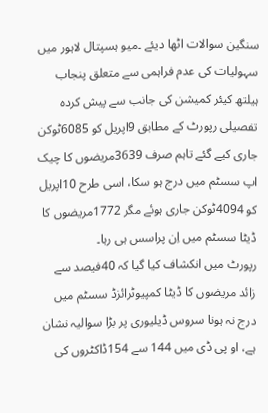سنگین سوالات اٹھا دیئے ۔میو ہسپتال لاہور میں سہولیات کی عدم فراہمی سے متعلق پنجاب ہیلتھ کیئر کمیشن کی جانب سے پیش کردہ تفصیلی رپورٹ کے مطابق 9اپریل کو 6085ٹوکن جاری کیے گئے تاہم صرف 3639مریضوں کا چیک اپ سسٹم میں درج ہو سکا، اسی طرح 10اپریل کو 4094ٹوکن جاری ہوئے مگر 1772مریضوں کا ڈیٹا سسٹم میں اِن پراسس ہی رہا۔
رپورٹ میں انکشاف کیا گیا کہ 40فیصد سے زائد مریضوں کا ڈیٹا کمپیوٹرائزڈ سسٹم میں درج نہ ہونا سروس ڈیلیوری پر بڑا سوالیہ نشان ہے، او پی ڈی میں 144 سے 154ڈاکٹروں کی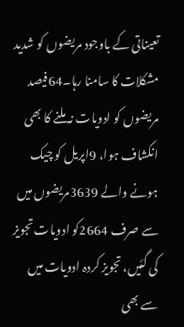تعیناتی کے باوجود مریضوں کو شدید مشکلات کا سامنا رہا۔64فیصد مریضوں کو ادویات نہ ملنے کا بھی انکشاف ہوا، 9اپریل کو چیک ہونے والے 3639مریضوں میں سے صرف 2664کو ادویات تجویز کی گئیں، تجویز کردہ ادویات میں سے بھی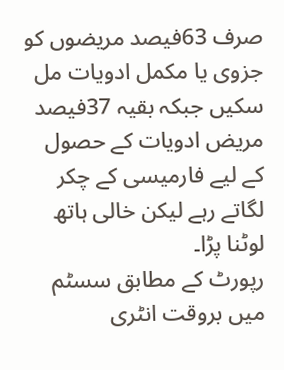صرف 63فیصد مریضوں کو جزوی یا مکمل ادویات مل سکیں جبکہ بقیہ 37فیصد مریض ادویات کے حصول کے لیے فارمیسی کے چکر لگاتے رہے لیکن خالی ہاتھ لوٹنا پڑا۔
رپورٹ کے مطابق سسٹم میں بروقت انٹری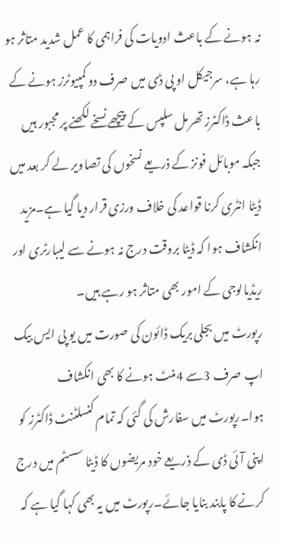نہ ہونے کے باعث ادویات کی فراہمی کا عمل شدید متاثر ہو رہا ہے، سرجیکل او پی ڈی میں صرف دو کمپیوٹرز ہونے کے باعث ڈاکٹرز تھرمل سلپس کے پیچھے نسخے لکھنے پر مجبور ہیں جبکہ موبائل فونز کے ذریعے نسخوں کی تصاویر لے کر بعد میں ڈیٹا انٹری کرنا قواعد کی خلاف ورزی قرار دیا گیا ہے۔مزید انکشاف ہوا کہ ڈیٹا بروقت درج نہ ہونے سے لیبارٹری اور ریڈیالوجی کے امور بھی متاثر ہو رہے ہیں۔
رپورٹ میں بجلی بریک ڈائون کی صورت میں یو پی ایس بیک اپ صرف 3سے 4منٹ ہونے کا بھی انکشاف ہوا۔رپورٹ میں سفارش کی گئی کہ تمام کنسلٹنٹ ڈاکٹرز کو اپنی آئی ڈی کے ذریعے خود مریضوں کا ڈیٹا سسٹم میں درج کرنے کا پابند بنایا جائے۔رپورٹ میں یہ بھی کہا گیا ہے کہ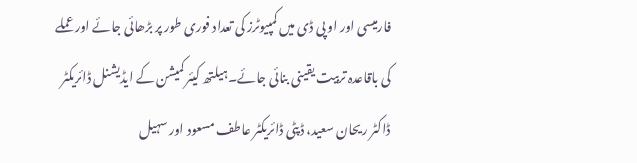فارمیسی اور او پی ڈی میں کمپیوٹرز کی تعداد فوری طور پر بڑھائی جائے اور عملے کی باقاعدہ تربیت یقینی بنائی جائے۔ہیلتھ کیئر کمیشن کے ایڈیشنل ڈائریکٹر ڈاکٹر ریحان سعید، ڈپٹی ڈائریکٹر عاطف مسعود اور سہیل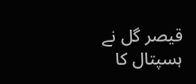قیصر گل نے ہسپتال کا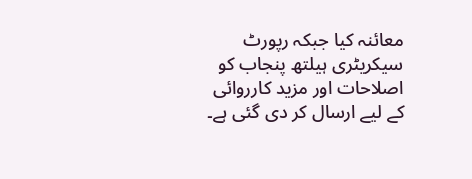معائنہ کیا جبکہ رپورٹ سیکریٹری ہیلتھ پنجاب کو اصلاحات اور مزید کارروائی کے لیے ارسال کر دی گئی ہے۔